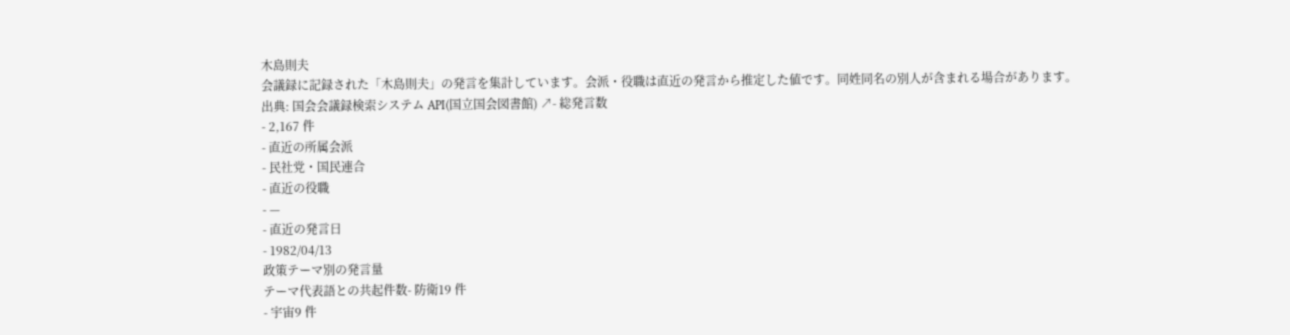木島則夫
会議録に記録された「木島則夫」の発言を集計しています。会派・役職は直近の発言から推定した値です。同姓同名の別人が含まれる場合があります。
出典: 国会会議録検索システム API(国立国会図書館) ↗- 総発言数
- 2,167 件
- 直近の所属会派
- 民社党・国民連合
- 直近の役職
- —
- 直近の発言日
- 1982/04/13
政策テーマ別の発言量
テーマ代表語との共起件数- 防衛19 件
- 宇宙9 件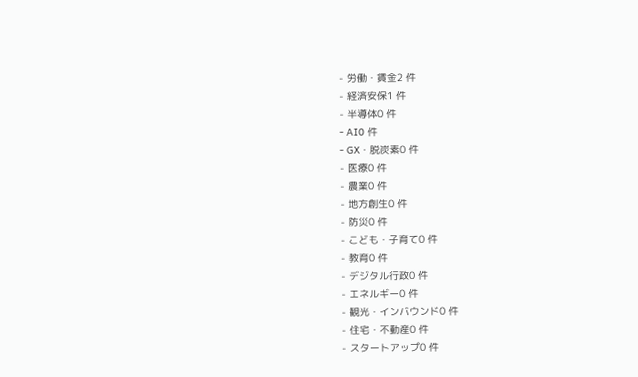- 労働・賃金2 件
- 経済安保1 件
- 半導体0 件
- AI0 件
- GX・脱炭素0 件
- 医療0 件
- 農業0 件
- 地方創生0 件
- 防災0 件
- こども・子育て0 件
- 教育0 件
- デジタル行政0 件
- エネルギー0 件
- 観光・インバウンド0 件
- 住宅・不動産0 件
- スタートアップ0 件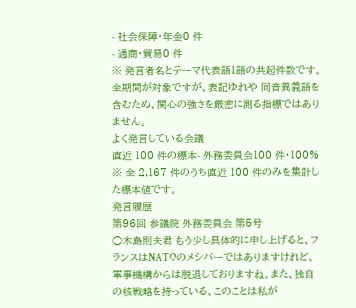- 社会保障・年金0 件
- 通商・貿易0 件
※ 発言者名とテーマ代表語1語の共起件数です。全期間が対象ですが、表記ゆれや 同音異義語を含むため、関心の強さを厳密に測る指標ではありません。
よく発言している会議
直近 100 件の標本- 外務委員会100 件・100%
※ 全 2,167 件のうち直近 100 件のみを集計した標本値です。
発言履歴
第96回 参議院 外務委員会 第5号
○木島則夫君 もう少し具体的に申し上げると、フランスはNATOのメシバーではありますけれど、軍事機構からは脱退しておりますね。また、独自の核戦略を持っている、このことは私が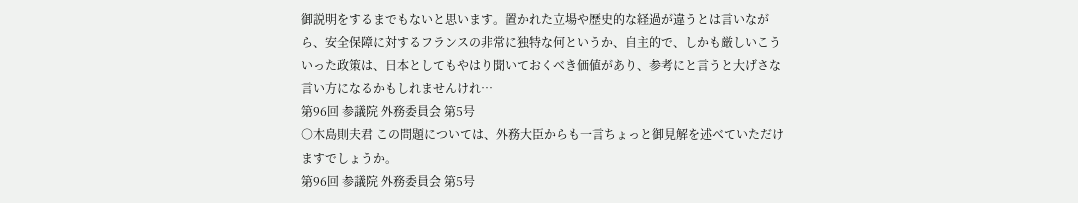御説明をするまでもないと思います。置かれた立場や歴史的な経過が違うとは言いながら、安全保障に対するフランスの非常に独特な何というか、自主的で、しかも厳しいこういった政策は、日本としてもやはり聞いておくべき価値があり、参考にと言うと大げさな言い方になるかもしれませんけれ…
第96回 参議院 外務委員会 第5号
○木島則夫君 この問題については、外務大臣からも一言ちょっと御見解を述べていただけますでしょうか。
第96回 参議院 外務委員会 第5号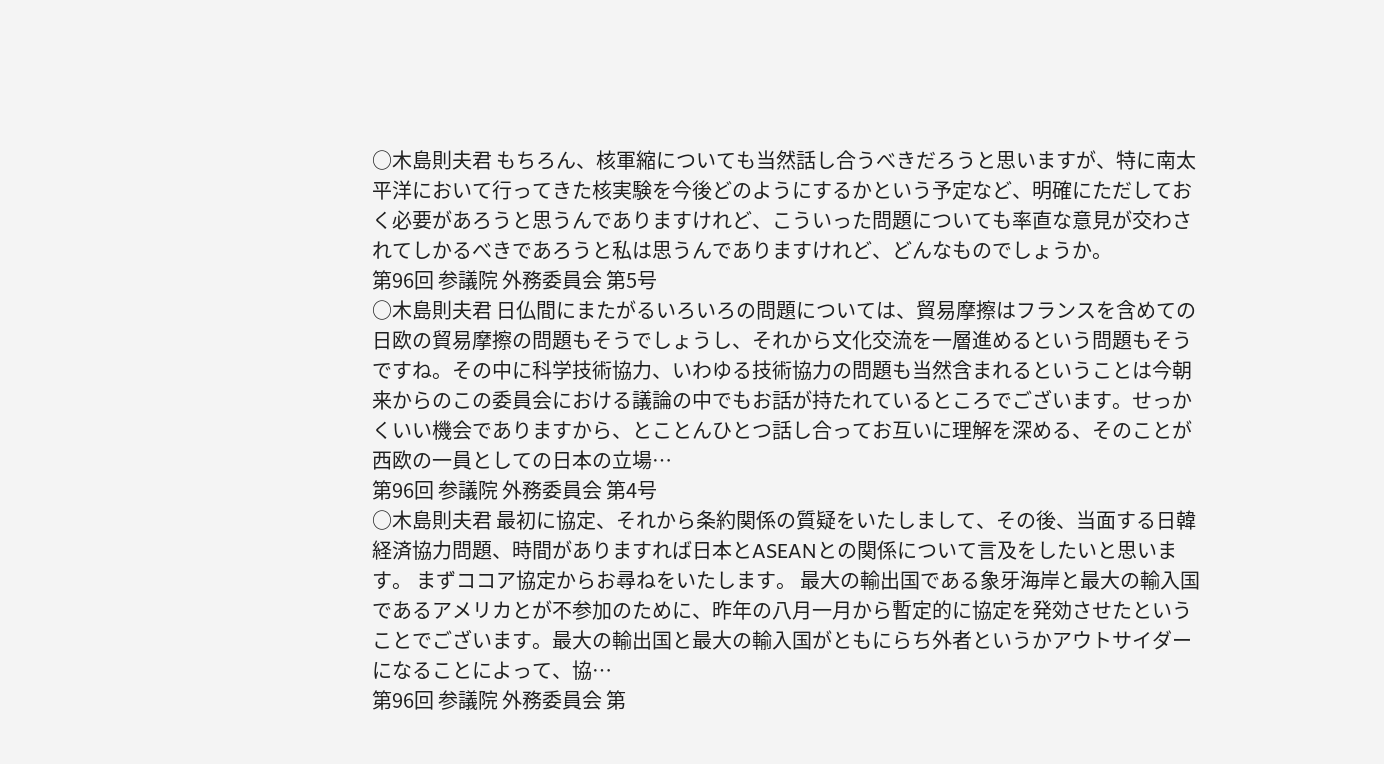○木島則夫君 もちろん、核軍縮についても当然話し合うべきだろうと思いますが、特に南太平洋において行ってきた核実験を今後どのようにするかという予定など、明確にただしておく必要があろうと思うんでありますけれど、こういった問題についても率直な意見が交わされてしかるべきであろうと私は思うんでありますけれど、どんなものでしょうか。
第96回 参議院 外務委員会 第5号
○木島則夫君 日仏間にまたがるいろいろの問題については、貿易摩擦はフランスを含めての日欧の貿易摩擦の問題もそうでしょうし、それから文化交流を一層進めるという問題もそうですね。その中に科学技術協力、いわゆる技術協力の問題も当然含まれるということは今朝来からのこの委員会における議論の中でもお話が持たれているところでございます。せっかくいい機会でありますから、とことんひとつ話し合ってお互いに理解を深める、そのことが西欧の一員としての日本の立場…
第96回 参議院 外務委員会 第4号
○木島則夫君 最初に協定、それから条約関係の質疑をいたしまして、その後、当面する日韓経済協力問題、時間がありますれば日本とASEANとの関係について言及をしたいと思います。 まずココア協定からお尋ねをいたします。 最大の輸出国である象牙海岸と最大の輸入国であるアメリカとが不参加のために、昨年の八月一月から暫定的に協定を発効させたということでございます。最大の輸出国と最大の輸入国がともにらち外者というかアウトサイダーになることによって、協…
第96回 参議院 外務委員会 第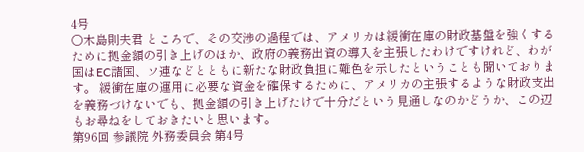4号
○木島則夫君 ところで、その交渉の過程では、アメリカは緩衝在庫の財政基盤を強くするために拠金額の引き上げのほか、政府の義務出資の導入を主張したわけですけれど、わが国はEC諸国、ソ連などとともに新たな財政負担に難色を示したということも聞いております。 緩衝在庫の運用に必要な資金を確保するために、アメリカの主張するような財政支出を義務づけないでも、拠金額の引き上げたけで十分だという見通しなのかどうか、この辺もお尋ねをしておきたいと思います。
第96回 参議院 外務委員会 第4号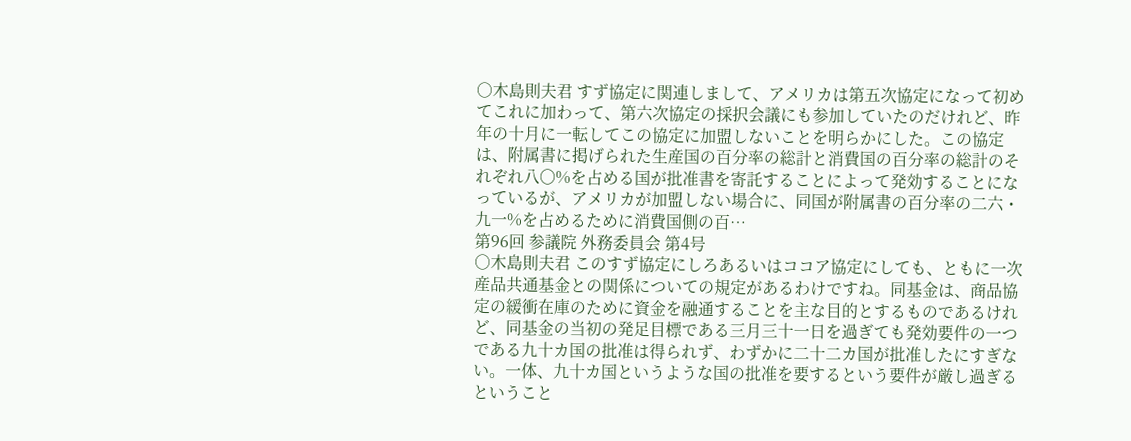○木島則夫君 すず協定に関連しまして、アメリカは第五次協定になって初めてこれに加わって、第六次協定の採択会議にも参加していたのだけれど、昨年の十月に一転してこの協定に加盟しないことを明らかにした。この協定は、附属書に掲げられた生産国の百分率の総計と消費国の百分率の総計のそれぞれ八〇%を占める国が批准書を寄託することによって発効することになっているが、アメリカが加盟しない場合に、同国が附属書の百分率の二六・九一%を占めるために消費国側の百…
第96回 参議院 外務委員会 第4号
○木島則夫君 このすず協定にしろあるいはココア協定にしても、ともに一次産品共通基金との関係についての規定があるわけですね。同基金は、商品協定の緩衝在庫のために資金を融通することを主な目的とするものであるけれど、同基金の当初の発足目標である三月三十一日を過ぎても発効要件の一つである九十カ国の批准は得られず、わずかに二十二カ国が批准したにすぎない。一体、九十カ国というような国の批准を要するという要件が厳し過ぎるということ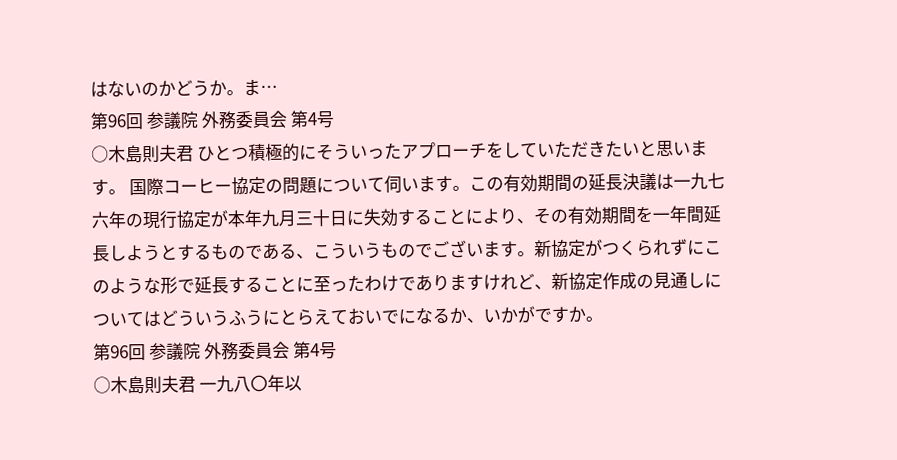はないのかどうか。ま…
第96回 参議院 外務委員会 第4号
○木島則夫君 ひとつ積極的にそういったアプローチをしていただきたいと思います。 国際コーヒー協定の問題について伺います。この有効期間の延長決議は一九七六年の現行協定が本年九月三十日に失効することにより、その有効期間を一年間延長しようとするものである、こういうものでございます。新協定がつくられずにこのような形で延長することに至ったわけでありますけれど、新協定作成の見通しについてはどういうふうにとらえておいでになるか、いかがですか。
第96回 参議院 外務委員会 第4号
○木島則夫君 一九八〇年以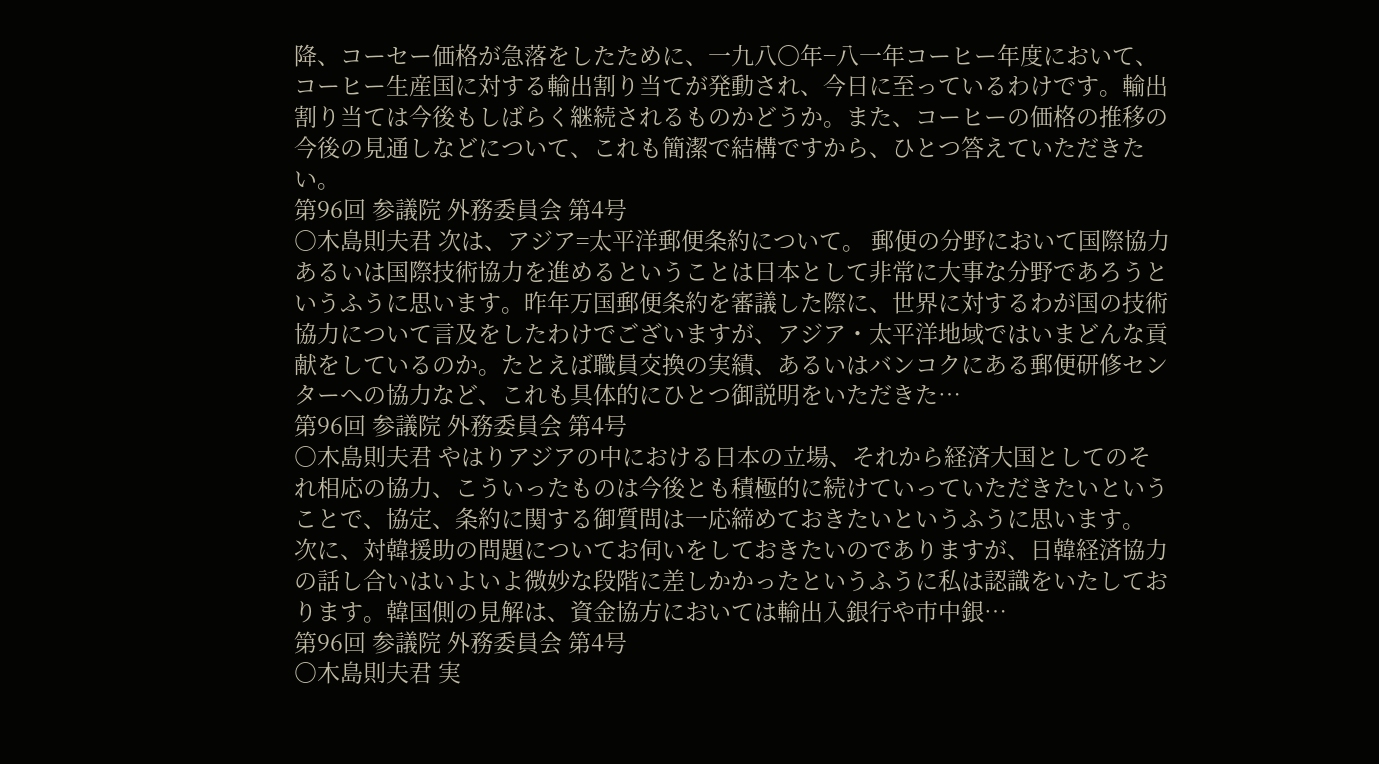降、コーセー価格が急落をしたために、一九八〇年−八一年コーヒー年度において、コーヒー生産国に対する輸出割り当てが発動され、今日に至っているわけです。輸出割り当ては今後もしばらく継続されるものかどうか。また、コーヒーの価格の推移の今後の見通しなどについて、これも簡潔で結構ですから、ひとつ答えていただきたい。
第96回 参議院 外務委員会 第4号
○木島則夫君 次は、アジア=太平洋郵便条約について。 郵便の分野において国際協力あるいは国際技術協力を進めるということは日本として非常に大事な分野であろうというふうに思います。昨年万国郵便条約を審議した際に、世界に対するわが国の技術協力について言及をしたわけでございますが、アジア・太平洋地域ではいまどんな貢献をしているのか。たとえば職員交換の実績、あるいはバンコクにある郵便研修センターへの協力など、これも具体的にひとつ御説明をいただきた…
第96回 参議院 外務委員会 第4号
○木島則夫君 やはりアジアの中における日本の立場、それから経済大国としてのそれ相応の協力、こういったものは今後とも積極的に続けていっていただきたいということで、協定、条約に関する御質問は一応締めておきたいというふうに思います。 次に、対韓援助の問題についてお伺いをしておきたいのでありますが、日韓経済協力の話し合いはいよいよ微妙な段階に差しかかったというふうに私は認識をいたしております。韓国側の見解は、資金協方においては輸出入銀行や市中銀…
第96回 参議院 外務委員会 第4号
○木島則夫君 実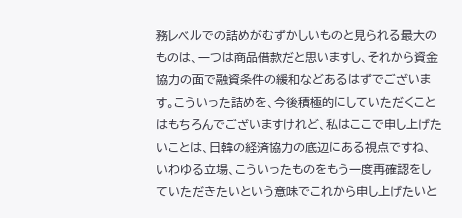務レベルでの詰めがむずかしいものと見られる最大のものは、一つは商品借款だと思いますし、それから資金協力の面で融資条件の緩和などあるはずでございます。こういった詰めを、今後積極的にしていただくことはもちろんでございますけれど、私はここで申し上げたいことは、日韓の経済協力の底辺にある視点ですね、いわゆる立場、こういったものをもう一度再確認をしていただきたいという意味でこれから申し上げたいと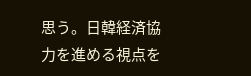思う。日韓経済協力を進める視点を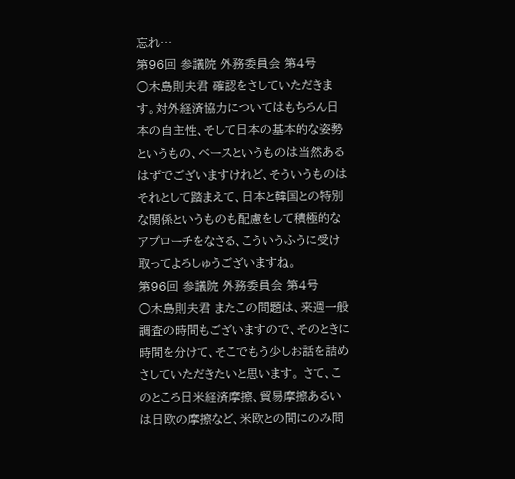忘れ…
第96回 参議院 外務委員会 第4号
○木島則夫君 確認をさしていただきます。対外経済協力についてはもちろん日本の自主性、そして日本の基本的な姿勢というもの、ベースというものは当然あるはずでございますけれど、そういうものはそれとして踏まえて、日本と韓国との特別な関係というものも配慮をして積極的なアプローチをなさる、こういうふうに受け取ってよろしゅうございますね。
第96回 参議院 外務委員会 第4号
○木島則夫君 またこの問題は、来週一般調査の時間もございますので、そのときに時間を分けて、そこでもう少しお話を詰めさしていただきたいと思います。 さて、このところ日米経済摩擦、貿易摩擦あるいは日欧の摩擦など、米欧との間にのみ問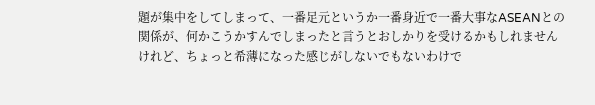題が集中をしてしまって、一番足元というか一番身近で一番大事なASEANとの関係が、何かこうかすんでしまったと言うとおしかりを受けるかもしれませんけれど、ちょっと希薄になった感じがしないでもないわけで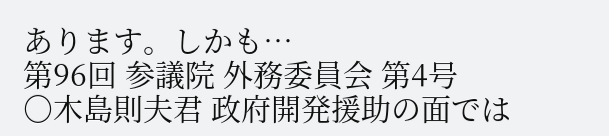あります。しかも…
第96回 参議院 外務委員会 第4号
○木島則夫君 政府開発援助の面では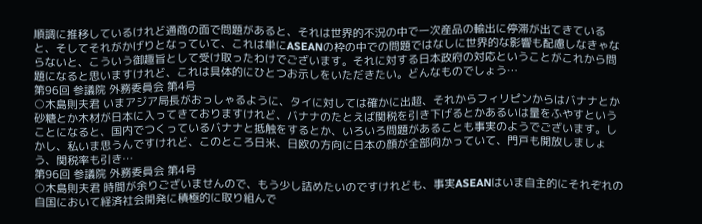順調に推移しているけれど通商の面で問題があると、それは世界的不況の中で一次産品の輸出に停滞が出てきていると、そしてそれがかげりとなっていて、これは単にASEANの枠の中での問題ではなしに世界的な影響も配慮しなきゃならないと、こういう御趣旨として受け取ったわけでございます。それに対する日本政府の対応ということがこれから問題になると思いますけれど、これは具体的にひとつお示しをいただきたい。どんなものでしょう…
第96回 参議院 外務委員会 第4号
○木島則夫君 いまアジア局長がおっしゃるように、タイに対しては確かに出超、それからフィリピンからはバナナとか砂糖とか木材が日本に入ってきておりますけれど、バナナのたとえば関税を引き下げるとかあるいは量をふやすということになると、国内でつくっているバナナと抵触をするとか、いろいろ問題があることも事実のようでございます。しかし、私いま思うんですけれど、このところ日米、日欧の方向に日本の顔が全部向かっていて、門戸も開放しましょう、関税率も引き…
第96回 参議院 外務委員会 第4号
○木島則夫君 時間が余りございませんので、もう少し詰めたいのですけれども、事実ASEANはいま自主的にそれぞれの自国において経済社会開発に積極的に取り組んで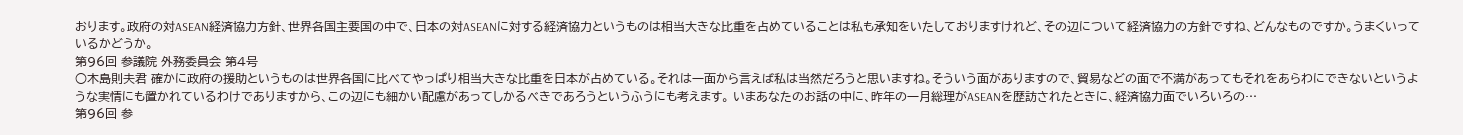おります。政府の対ASEAN経済協力方針、世界各国主要国の中で、日本の対ASEANに対する経済協力というものは相当大きな比重を占めていることは私も承知をいたしておりますけれど、その辺について経済協力の方針ですね、どんなものですか。うまくいっているかどうか。
第96回 参議院 外務委員会 第4号
○木島則夫君 確かに政府の援助というものは世界各国に比べてやっぱり相当大きな比重を日本が占めている。それは一面から言えば私は当然だろうと思いますね。そういう面がありますので、貿易などの面で不満があってもそれをあらわにできないというような実情にも置かれているわけでありますから、この辺にも細かい配慮があってしかるべきであろうというふうにも考えます。 いまあなたのお話の中に、昨年の一月総理がASEANを歴訪されたときに、経済協力面でいろいろの…
第96回 参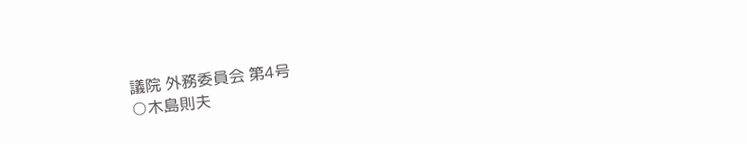議院 外務委員会 第4号
○木島則夫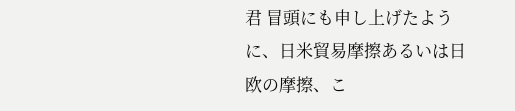君 冒頭にも申し上げたように、日米貿易摩擦あるいは日欧の摩擦、こ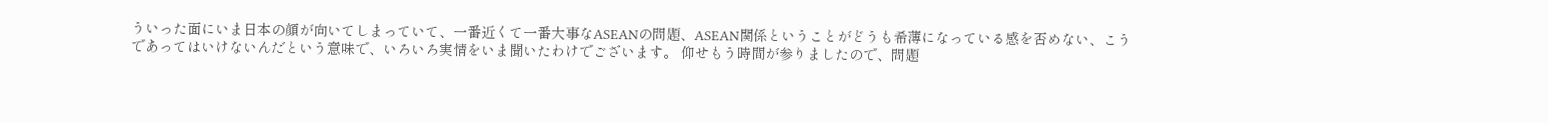ういった面にいま日本の顔が向いてしまっていて、一番近くて一番大事なASEANの問題、ASEAN関係ということがどうも希薄になっている感を否めない、こうであってはいけないんだという意味で、いろいろ実情をいま聞いたわけでございます。 仰せもう時間が参りましたので、問題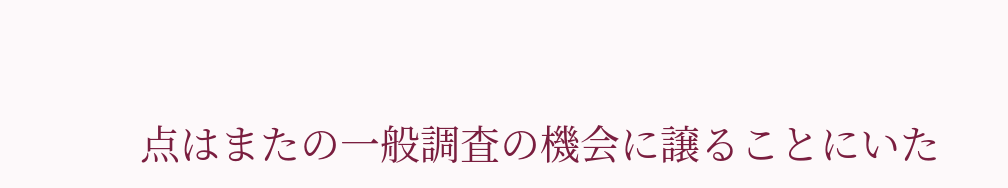点はまたの一般調査の機会に譲ることにいた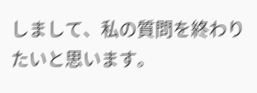しまして、私の質問を終わりたいと思います。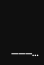———…